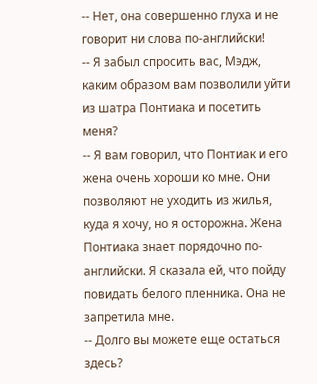-- Нет, она совершенно глуха и не говорит ни слова по-английски!
-- Я забыл спросить вас, Мэдж, каким образом вам позволили уйти из шатра Понтиака и посетить меня?
-- Я вам говорил, что Понтиак и его жена очень хороши ко мне. Они позволяют не уходить из жилья, куда я хочу, но я осторожна. Жена Понтиака знает порядочно по-английски. Я сказала ей, что пойду повидать белого пленника. Она не запретила мне.
-- Долго вы можете еще остаться здесь?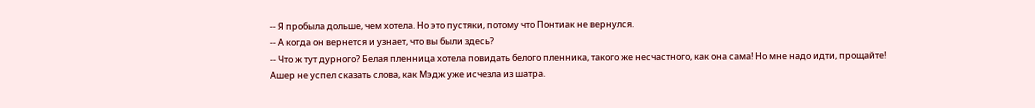-- Я пробыла дольше, чем хотела. Но это пустяки, потому что Понтиак не вернулся.
-- А когда он вернется и узнает, что вы были здесь?
-- Что ж тут дурного? Белая пленница хотела повидать белого пленника, такого же несчастного, как она сама! Но мне надо идти, прощайте!
Ашер не успел сказать слова, как Мэдж уже исчезла из шатра.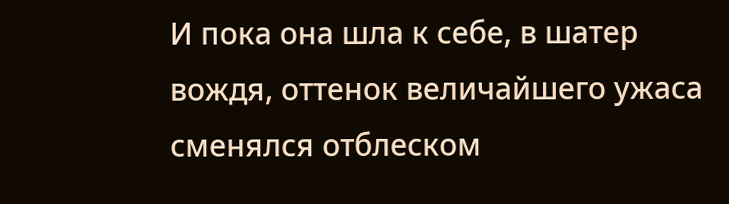И пока она шла к себе, в шатер вождя, оттенок величайшего ужаса сменялся отблеском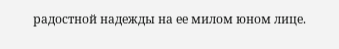радостной надежды на ее милом юном лице.